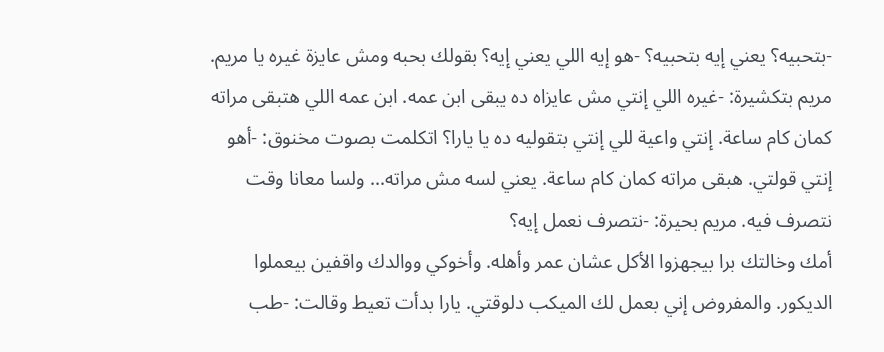-بتحبيه؟ يعني إيه بتحبيه؟ -هو إيه اللي يعني إيه؟ بقولك بحبه ومش عايزة غيره يا مريم. مريم بتكشيرة: -غيره اللي إنتي مش عايزاه ده يبقى ابن عمه. ابن عمه اللي هتبقى مراته كمان كام ساعة. إنتي واعية للي إنتي بتقوليه ده يا يارا؟ اتكلمت بصوت مخنوق: -أهو إنتي قولتي. هبقى مراته كمان كام ساعة. يعني لسه مش مراته... ولسا معانا وقت نتصرف فيه. مريم بحيرة: -نتصرف نعمل إيه؟
أمك وخالتك برا بيجهزوا الأكل عشان عمر وأهله. وأخوكي ووالدك واقفين بيعملوا الديكور. والمفروض إني بعمل لك الميكب دلوقتي. يارا بدأت تعيط وقالت: -طب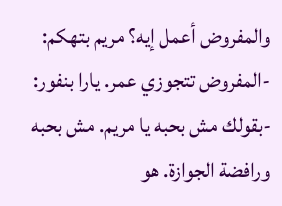والمفروض أعمل إيه؟ مريم بتهكم: -المفروض تتجوزي عمر. يارا بنفور: -بقولك مش بحبه يا مريم. مش بحبه ورافضة الجوازة. هو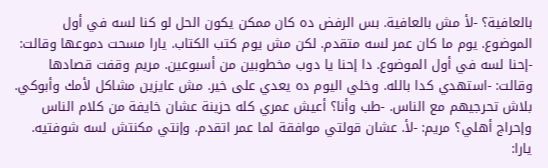بالعافية؟ -لأ مش بالعافية. بس الرفض ده كان ممكن يكون الحل لو كنا لسه في أول الموضوع. يوم ما كان عمر لسه متقدم. لكن مش يوم كتب الكتاب. يارا مسحت دموعها وقالت:
-إحنا لسه في أول الموضوع. دا إحنا يا دوب مخطوبين من أسبوعين. مريم وقفت قصادها وقالت: -استهدي كدا بالله. وخلي اليوم ده يعدي على خير. مش عايزين مشاكل لأمك وأبوكي. بلاش تحرجيهم مع الناس. -طب وأنا؟ أعيش عمري كله حزينة عشان خايفة من كلام الناس وإحراج أهلي؟ مريم: -لأ. عشان قولتي موافقة لما عمر اتقدم. وإنتي مكنتش لسه شوفتيه. يارا: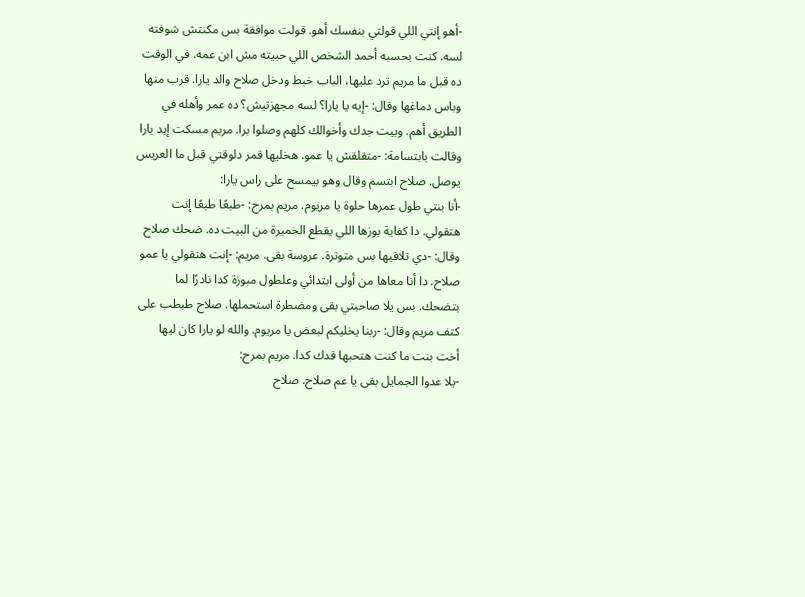-أهو إنتي اللي قولتي بنفسك أهو. قولت موافقة بس مكنتش شوفته لسه. كنت بحسبه أحمد الشخص اللي حبيته مش ابن عمه. في الوقت ده قبل ما مريم ترد عليها، الباب خبط ودخل صلاح والد يارا. قرب منها وباس دماغها وقال: -إيه يا يارا؟ لسه مجهزتيش؟ ده عمر وأهله في الطريق أهم. وبيت جدك وأخوالك كلهم وصلوا برا. مريم مسكت إيد يارا وقالت بابتسامة: -متقلقش يا عمو. هخليها قمر دلوقتي قبل ما العريس يوصل. صلاح ابتسم وقال وهو بيمسح على راس يارا:
-أنا بنتي طول عمرها حلوة يا مريوم. مريم بمرح: -طبعًا طبعًا إنت هتقولي. دا كفاية بوزها اللي يقطع الخميرة من البيت ده. ضحك صلاح وقال: -دي تلاقيها بس متوترة. عروسة بقى. مريم: -إنت هتقولي يا عمو صلاح. دا أنا معاها من أولى ابتدائي وعلطول مبوزة كدا نادرًا لما بتضحك. بس يلا صاحبتي بقى ومضطرة استحملها. صلاح طبطب على كتف مريم وقال: -ربنا يخليكم لبعض يا مريوم. والله لو يارا كان ليها أخت بنت ما كنت هتحبها قدك كدا. مريم بمرح:
-يلا عدوا الجمايل بقى يا عم صلاح. صلاح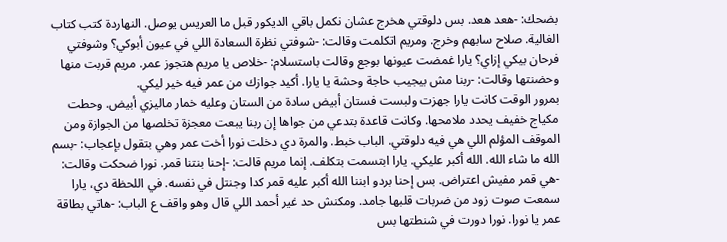بضحك: -هعد هعد. بس دلوقتي هخرج عشان نكمل باقي الديكور قبل ما العريس يوصل. النهاردة كتب كتاب الغالية. صلاح سابهم وخرج. ومريم اتكلمت وقالت: -شوفتي نظرة السعادة اللي في عيون أبوكي؟ وشوفتي فرحان بيكي إزاي؟ يارا غمضت عيونها بوجع وقالت باستسلام: -خلاص يا مريم هتجوز عمر. مريم قربت منها وحضنتها وقالت: -ربنا مش بيجيب حاجة وحشة يا يارا. أكيد جوازك من عمر فيه خير ليكي.
بمرور الوقت كانت يارا جهزت ولبست فستان أبيض سادة من الستان وعليه خمار ماليزي أبيض. وحطت مكياج خفيف يحدد ملامحها. وكانت قاعدة بتدعي من جواها إن ربنا يبعت معجزة تخلصها من الجوازة ومن الموقف المؤلم اللي هي فيه دلوقتي. الباب خبط. والمرة دي دخلت نورا أخت عمر وهي بتقول بإعجاب: -بسم الله ما شاء الله. الله أكبر عليكي. يارا ابتسمت بتكلف. إنما مريم قالت: -إحنا بنتنا قمر. نورا ضحكت وقالت:
-هي قمر مفيش اعتراض. بس إحنا بردو ابننا الله أكبر عليه قمر كدا وجنتل في نفسه. في اللحظة دي، يارا سمعت صوت زود من ضربات قلبها جامد. ومكنش حد غير أحمد اللي قال وهو واقف ع الباب: -هاتي بطاقة عمر يا نورا. نورا دورت في شنطتها بس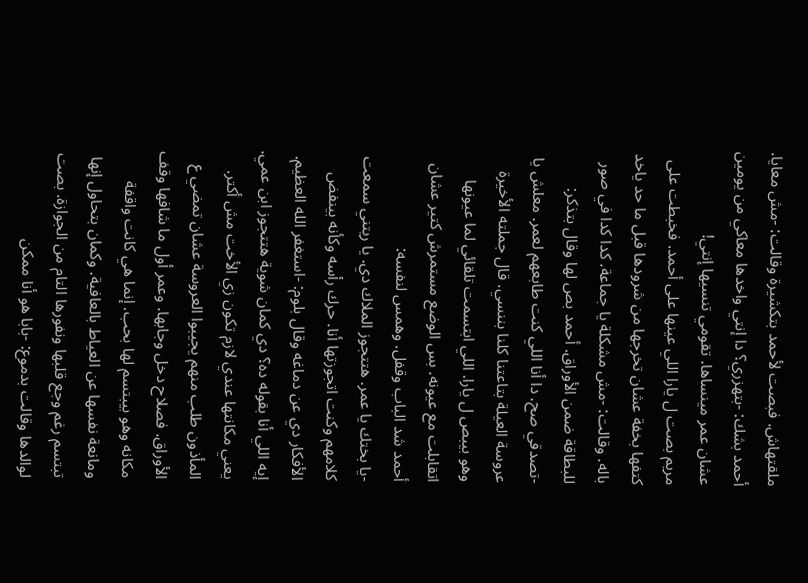ملقتهاش. فبصت لأحمد بتكشيرة وقالت: -مش معايا. أحمد بشك: -بتهزري؟ دا إنتي واخدها معاكي من يومين عشان عمر مينساها. تقومي تنسيها إنتي!
مريم بصت ل يارا اللي عينها على أحمد. فخبطت على كتفها بخفة عشان تخرجها من شرودها قبل ما حد ياخد باله. وقالت: -مش مشكلة يا جماعة. كدا كدا في صور للبطاقة ضمن الأوراق. أحمد بص لها وقال بتذكر: -تصدقي صح. دا أنا اللي كنت طابعهم لعمر. معلش يا عروسة العيلة بتاعتنا كلنا بننسي. قال جملته الأخيرة وهو بيبص ل يارا. اللي ابتسمت تلقائي لما عيونها اتقابلت مع عيونه. بس الوضع مستمرش كتير عشان أحمد شد الباب وقفل. وهمس لنفسه:
-يا بختك يا عمر. هتتجوز الملاك دي. يا ريتني سمعت كلامهم وكنت اتجوزتها أنا. حرك رأسه وكأنه بينفض الأفكار دي عن دماغه وقال بلوم: -استغفر الله العظيم. إيه اللي أنا بقوله ده؟ دي كمان شوية هتتجوز ابن عمي. يعني مكانتها عندي لازم تكون زي الأخت مش أكتر.
المأذون طلب منهم يجيبوا العروسة عشان تمضي ع الأوراق. فصلاح دخل وجابها. وعمر أول ما شافها وقف مكانه وهو بيبتسم لها بحب. إنما هي كانت واقفة ومانعة نفسها عن العياط بالعافية. وكمان بتحاول إنها تبتسم رغم وجع قلبها ونفورها التام من الجوازة. بصت لوالدها وقالت بدموع: -بابا هو أنا ممكن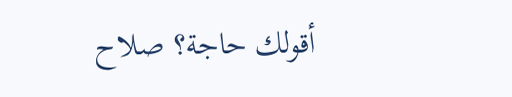أقولك حاجة؟ صلاح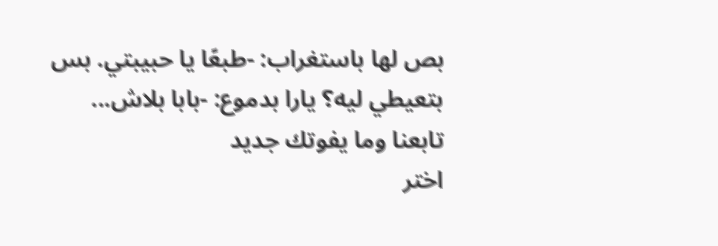بص لها باستغراب: -طبعًا يا حبيبتي. بس بتعيطي ليه؟ يارا بدموع: -بابا بلاش...
تابعنا وما يفوتك جديد
اختر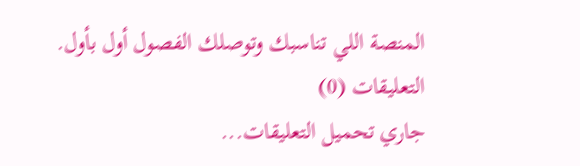المنصة اللي تناسبك وتوصلك الفصول أول بأول.
التعليقات (0)
جاري تحميل التعليقات...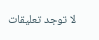لا توجد تعليقات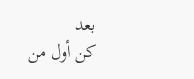بعد
كن أول من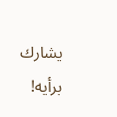يشارك برأيه!